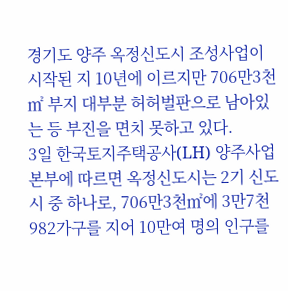경기도 양주 옥정신도시 조성사업이 시작된 지 10년에 이르지만 706만3천㎡ 부지 대부분 허허벌판으로 남아있는 등 부진을 면치 못하고 있다.
3일 한국토지주택공사(LH) 양주사업본부에 따르면 옥정신도시는 2기 신도시 중 하나로, 706만3천㎡에 3만7천982가구를 지어 10만여 명의 인구를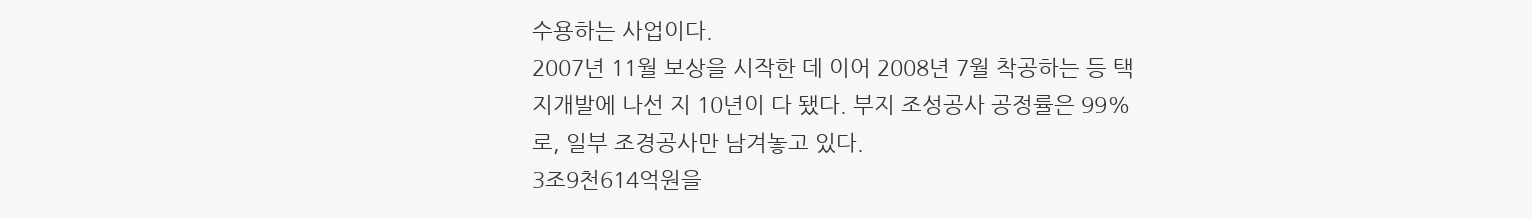수용하는 사업이다.
2007년 11월 보상을 시작한 데 이어 2008년 7월 착공하는 등 택지개발에 나선 지 10년이 다 됐다. 부지 조성공사 공정률은 99%로, 일부 조경공사만 남겨놓고 있다.
3조9천614억원을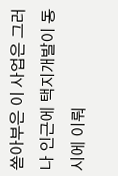쏟아부은 이 사업은 그러나 인근에 택지개발이 동시에 이뤄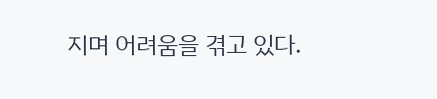지며 어려움을 겪고 있다.